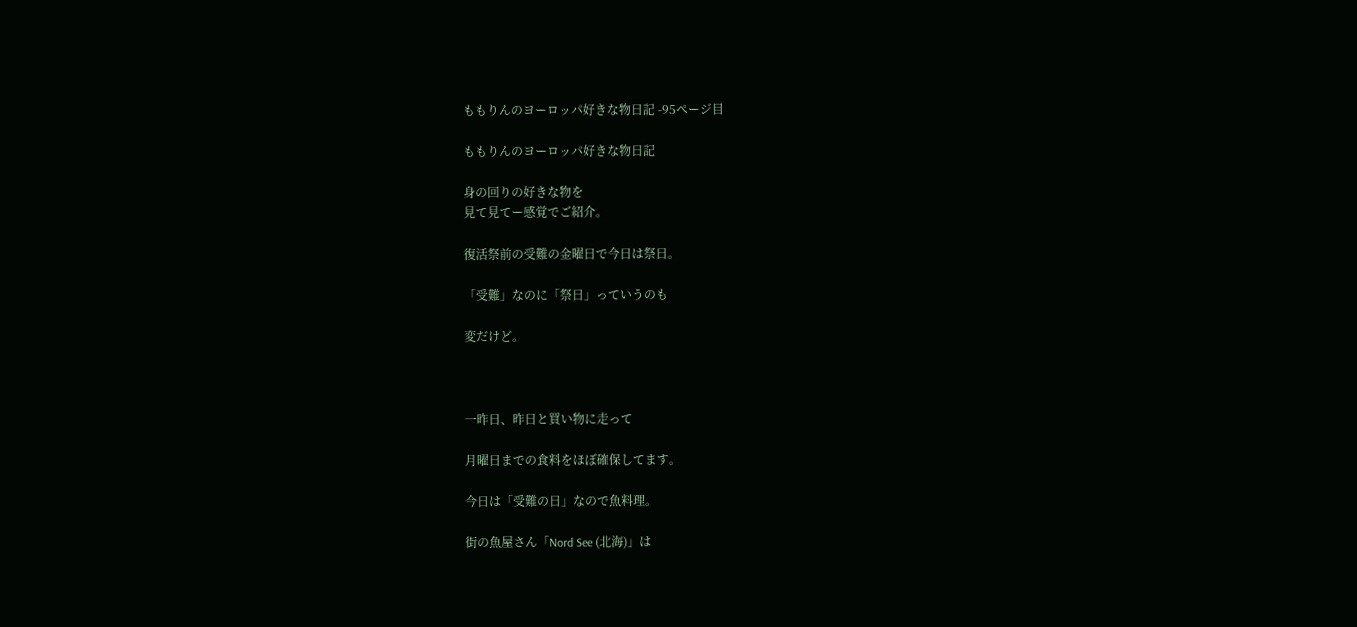ももりんのヨーロッパ好きな物日記 -95ページ目

ももりんのヨーロッパ好きな物日記

身の回りの好きな物を
見て見てー感覚でご紹介。

復活祭前の受難の金曜日で今日は祭日。

「受難」なのに「祭日」っていうのも

変だけど。



一昨日、昨日と買い物に走って

月曜日までの食料をほぼ確保してます。

今日は「受難の日」なので魚料理。

街の魚屋さん「Nord See (北海)」は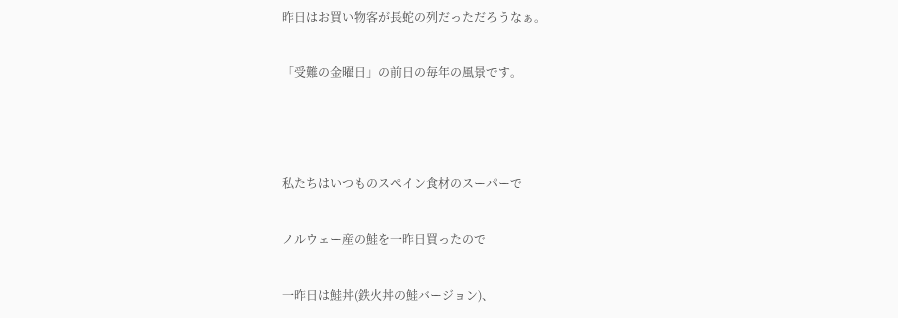昨日はお買い物客が長蛇の列だっただろうなぁ。

「受難の金曜日」の前日の毎年の風景です。



私たちはいつものスペイン食材のスーパーで

ノルウェー産の鮭を一昨日買ったので

一昨日は鮭丼(鉄火丼の鮭バージョン)、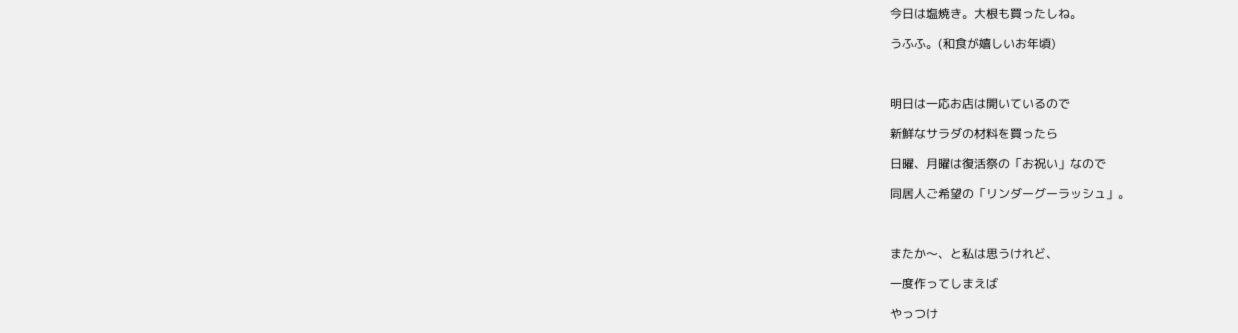今日は塩焼き。大根も買ったしね。

うふふ。(和食が嬉しいお年頃)



明日は一応お店は開いているので

新鮮なサラダの材料を買ったら

日曜、月曜は復活祭の「お祝い」なので

同居人ご希望の「リンダーグーラッシュ」。



またか〜、と私は思うけれど、

一度作ってしまえば

やっつけ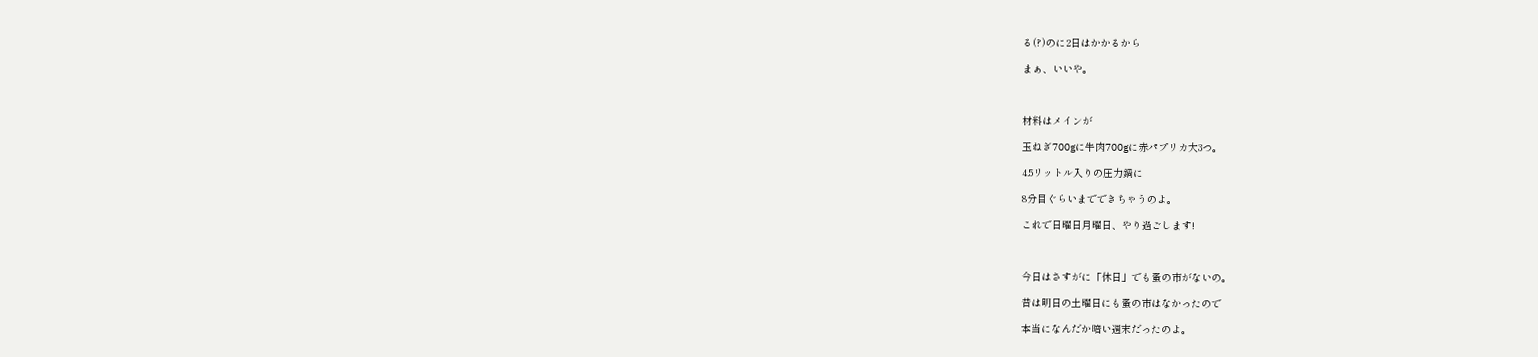る(?)のに2日はかかるから

まぁ、いいや。



材料はメインが

玉ねぎ700gに牛肉700gに赤パプリカ大3つ。

4.5リットル入りの圧力鍋に

8分目ぐらいまでできちゃうのよ。

これで日曜日月曜日、やり過ごします!



今日はさすがに「休日」でも蚤の市がないの。

昔は明日の土曜日にも蚤の市はなかったので

本当になんだか暗い週末だったのよ。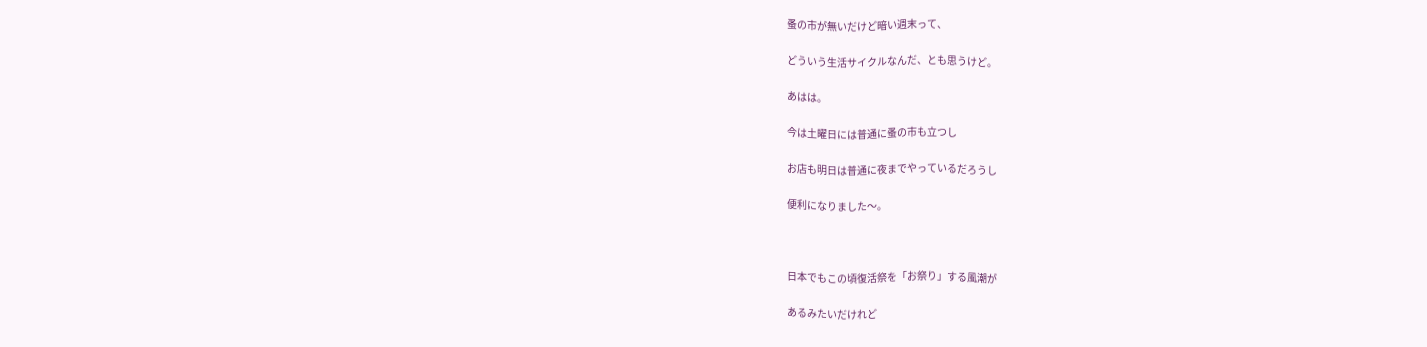蚤の市が無いだけど暗い週末って、

どういう生活サイクルなんだ、とも思うけど。

あはは。

今は土曜日には普通に蚤の市も立つし

お店も明日は普通に夜までやっているだろうし

便利になりました〜。



日本でもこの頃復活祭を「お祭り」する風潮が

あるみたいだけれど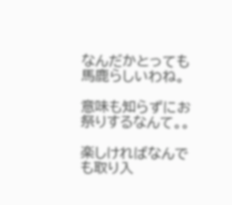なんだかとっても馬鹿らしいわね。

意味も知らずにお祭りするなんて。。

楽しければなんでも取り入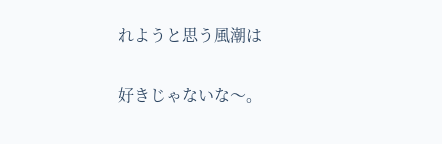れようと思う風潮は

好きじゃないな〜。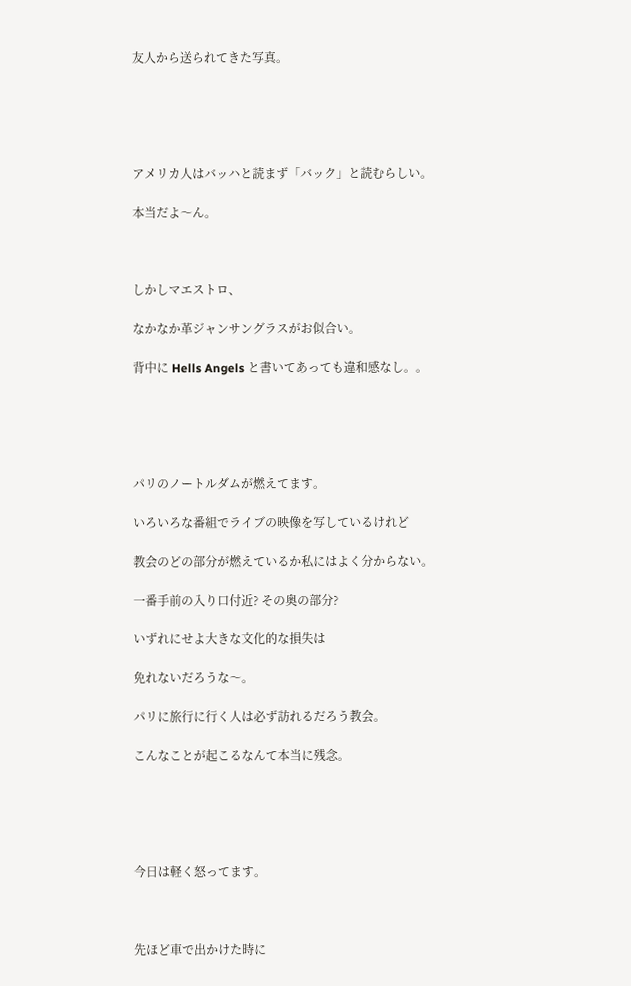友人から送られてきた写真。





アメリカ人はバッハと読まず「バック」と読むらしい。

本当だよ〜ん。



しかしマエストロ、

なかなか革ジャンサングラスがお似合い。

背中に Hells Angels と書いてあっても違和感なし。。





パリのノートルダムが燃えてます。

いろいろな番組でライブの映像を写しているけれど

教会のどの部分が燃えているか私にはよく分からない。

一番手前の入り口付近? その奥の部分?

いずれにせよ大きな文化的な損失は

免れないだろうな〜。

パリに旅行に行く人は必ず訪れるだろう教会。

こんなことが起こるなんて本当に残念。





今日は軽く怒ってます。



先ほど車で出かけた時に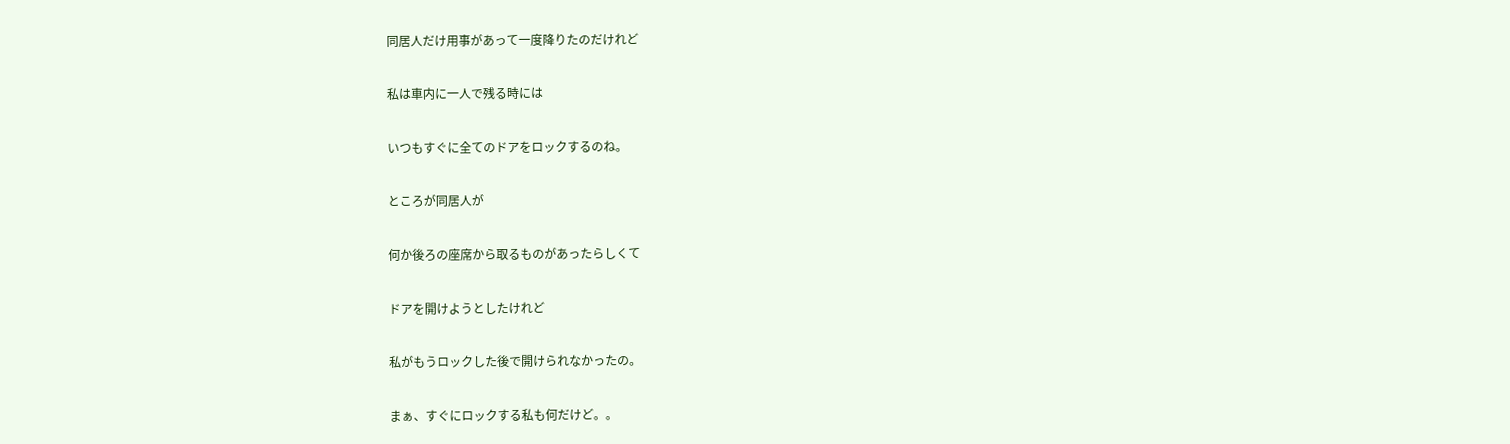同居人だけ用事があって一度降りたのだけれど

私は車内に一人で残る時には

いつもすぐに全てのドアをロックするのね。

ところが同居人が

何か後ろの座席から取るものがあったらしくて

ドアを開けようとしたけれど

私がもうロックした後で開けられなかったの。

まぁ、すぐにロックする私も何だけど。。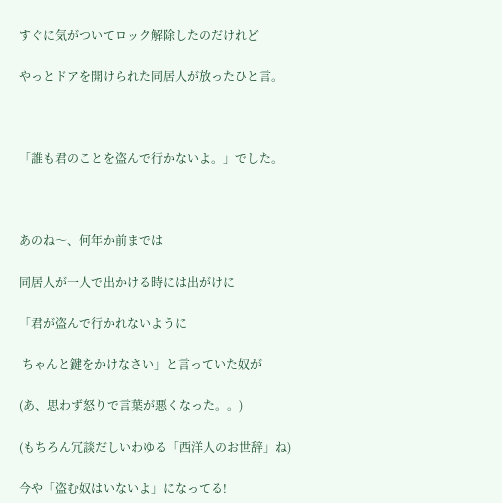すぐに気がついてロック解除したのだけれど

やっとドアを開けられた同居人が放ったひと言。



「誰も君のことを盗んで行かないよ。」でした。



あのね〜、何年か前までは

同居人が一人で出かける時には出がけに

「君が盗んで行かれないように

 ちゃんと鍵をかけなさい」と言っていた奴が

(あ、思わず怒りで言葉が悪くなった。。)

(もちろん冗談だしいわゆる「西洋人のお世辞」ね)

今や「盗む奴はいないよ」になってる!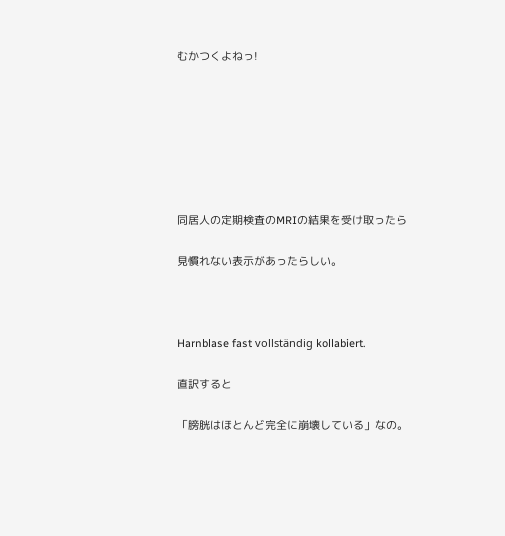むかつくよねっ!







同居人の定期検査のMRIの結果を受け取ったら

見慣れない表示があったらしい。



Harnblase fast vollständig kollabiert.

直訳すると

「膀胱はほとんど完全に崩壊している」なの。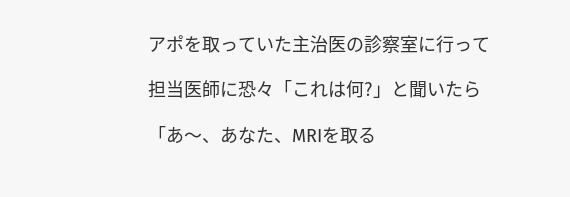アポを取っていた主治医の診察室に行って

担当医師に恐々「これは何?」と聞いたら

「あ〜、あなた、MRIを取る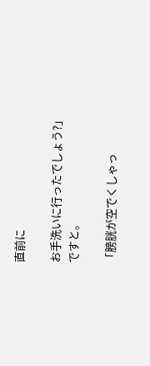直前に

お手洗いに行ったでしょう?」ですと。

「膀胱が空でくしゃっ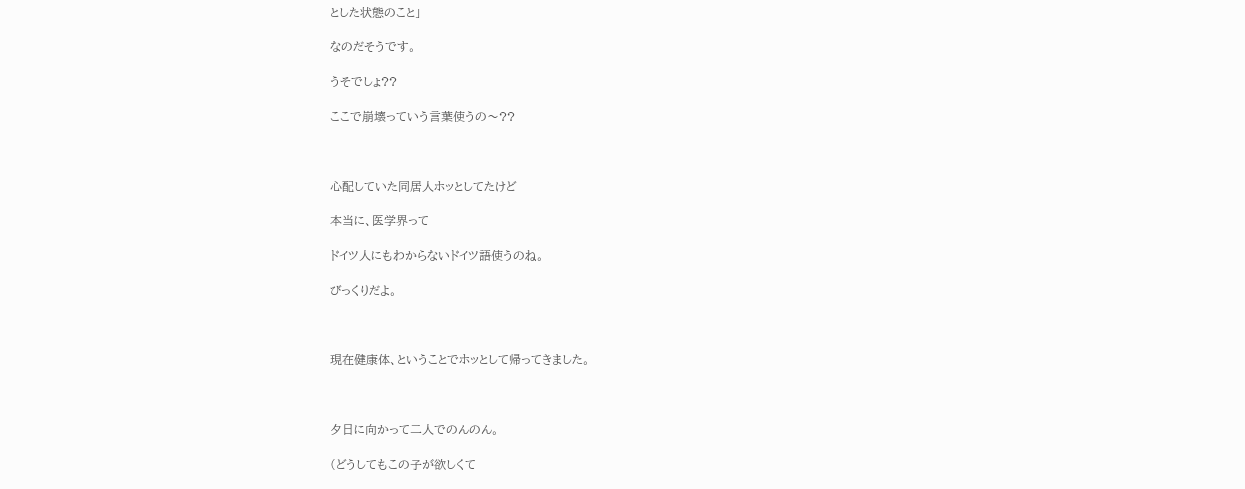とした状態のこと」

なのだそうです。

うそでしょ??

ここで崩壊っていう言葉使うの〜??



心配していた同居人ホッとしてたけど

本当に、医学界って

ドイツ人にもわからないドイツ語使うのね。

びっくりだよ。



現在健康体、ということでホッとして帰ってきました。



夕日に向かって二人でのんのん。

(どうしてもこの子が欲しくて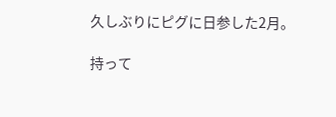久しぶりにピグに日参した2月。

持って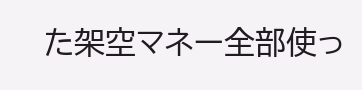た架空マネー全部使っ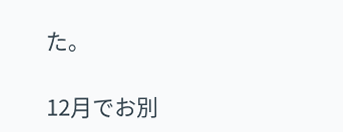た。

12月でお別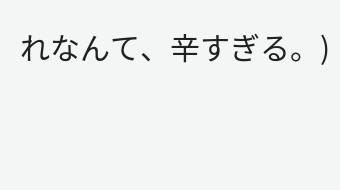れなんて、辛すぎる。)